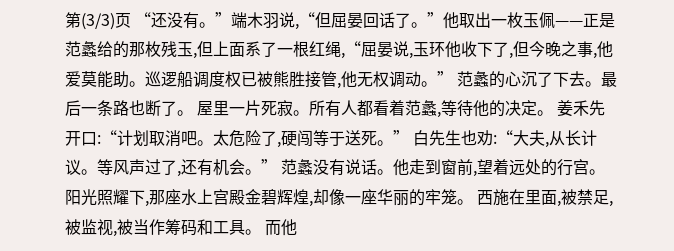第(3/3)页 “还没有。”端木羽说,“但屈晏回话了。”他取出一枚玉佩——正是范蠡给的那枚残玉,但上面系了一根红绳,“屈晏说,玉环他收下了,但今晚之事,他爱莫能助。巡逻船调度权已被熊胜接管,他无权调动。” 范蠡的心沉了下去。最后一条路也断了。 屋里一片死寂。所有人都看着范蠡,等待他的决定。 姜禾先开口:“计划取消吧。太危险了,硬闯等于送死。” 白先生也劝:“大夫,从长计议。等风声过了,还有机会。” 范蠡没有说话。他走到窗前,望着远处的行宫。阳光照耀下,那座水上宫殿金碧辉煌,却像一座华丽的牢笼。 西施在里面,被禁足,被监视,被当作筹码和工具。 而他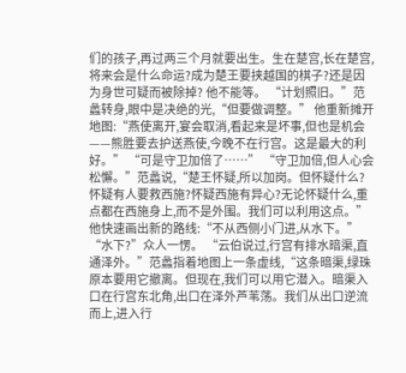们的孩子,再过两三个月就要出生。生在楚宫,长在楚宫,将来会是什么命运?成为楚王要挟越国的棋子?还是因为身世可疑而被除掉? 他不能等。 “计划照旧。”范蠡转身,眼中是决绝的光,“但要做调整。” 他重新摊开地图:“燕使离开,宴会取消,看起来是坏事,但也是机会——熊胜要去护送燕使,今晚不在行宫。这是最大的利好。” “可是守卫加倍了……” “守卫加倍,但人心会松懈。”范蠡说,“楚王怀疑,所以加岗。但怀疑什么?怀疑有人要救西施?怀疑西施有异心?无论怀疑什么,重点都在西施身上,而不是外围。我们可以利用这点。” 他快速画出新的路线:“不从西侧小门进,从水下。” “水下?”众人一愣。 “云伯说过,行宫有排水暗渠,直通泽外。”范蠡指着地图上一条虚线,“这条暗渠,绿珠原本要用它撤离。但现在,我们可以用它潜入。暗渠入口在行宫东北角,出口在泽外芦苇荡。我们从出口逆流而上,进入行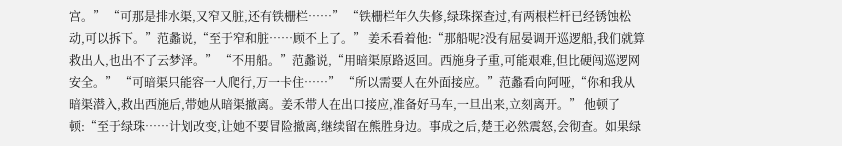宫。” “可那是排水渠,又窄又脏,还有铁栅栏……” “铁栅栏年久失修,绿珠探查过,有两根栏杆已经锈蚀松动,可以拆下。”范蠡说,“至于窄和脏……顾不上了。” 姜禾看着他:“那船呢?没有屈晏调开巡逻船,我们就算救出人,也出不了云梦泽。” “不用船。”范蠡说,“用暗渠原路返回。西施身子重,可能艰难,但比硬闯巡逻网安全。” “可暗渠只能容一人爬行,万一卡住……” “所以需要人在外面接应。”范蠡看向阿哑,“你和我从暗渠潜入,救出西施后,带她从暗渠撤离。姜禾带人在出口接应,准备好马车,一旦出来,立刻离开。” 他顿了顿:“至于绿珠……计划改变,让她不要冒险撤离,继续留在熊胜身边。事成之后,楚王必然震怒,会彻查。如果绿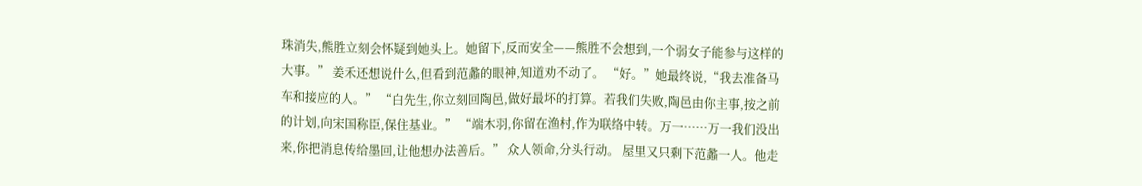珠消失,熊胜立刻会怀疑到她头上。她留下,反而安全——熊胜不会想到,一个弱女子能参与这样的大事。” 姜禾还想说什么,但看到范蠡的眼神,知道劝不动了。 “好。”她最终说,“我去准备马车和接应的人。” “白先生,你立刻回陶邑,做好最坏的打算。若我们失败,陶邑由你主事,按之前的计划,向宋国称臣,保住基业。” “端木羽,你留在渔村,作为联络中转。万一……万一我们没出来,你把消息传给墨回,让他想办法善后。” 众人领命,分头行动。 屋里又只剩下范蠡一人。他走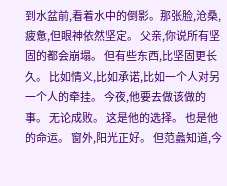到水盆前,看着水中的倒影。那张脸,沧桑,疲惫,但眼神依然坚定。 父亲,你说所有坚固的都会崩塌。 但有些东西,比坚固更长久。 比如情义,比如承诺,比如一个人对另一个人的牵挂。 今夜,他要去做该做的事。 无论成败。 这是他的选择。 也是他的命运。 窗外,阳光正好。 但范蠡知道,今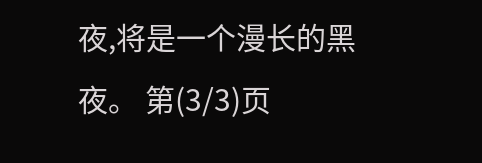夜,将是一个漫长的黑夜。 第(3/3)页